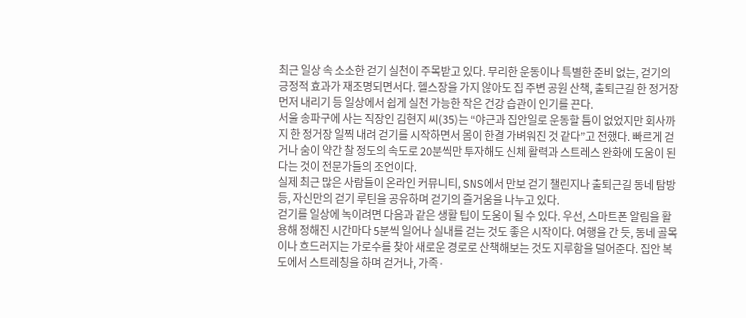최근 일상 속 소소한 걷기 실천이 주목받고 있다. 무리한 운동이나 특별한 준비 없는, 걷기의 긍정적 효과가 재조명되면서다. 헬스장을 가지 않아도 집 주변 공원 산책, 출퇴근길 한 정거장 먼저 내리기 등 일상에서 쉽게 실천 가능한 작은 건강 습관이 인기를 끈다.
서울 송파구에 사는 직장인 김현지 씨(35)는 “야근과 집안일로 운동할 틈이 없었지만 회사까지 한 정거장 일찍 내려 걷기를 시작하면서 몸이 한결 가벼워진 것 같다”고 전했다. 빠르게 걷거나 숨이 약간 찰 정도의 속도로 20분씩만 투자해도 신체 활력과 스트레스 완화에 도움이 된다는 것이 전문가들의 조언이다.
실제 최근 많은 사람들이 온라인 커뮤니티, SNS에서 만보 걷기 챌린지나 출퇴근길 동네 탐방 등, 자신만의 걷기 루틴을 공유하며 걷기의 즐거움을 나누고 있다.
걷기를 일상에 녹이려면 다음과 같은 생활 팁이 도움이 될 수 있다. 우선, 스마트폰 알림을 활용해 정해진 시간마다 5분씩 일어나 실내를 걷는 것도 좋은 시작이다. 여행을 간 듯, 동네 골목이나 흐드러지는 가로수를 찾아 새로운 경로로 산책해보는 것도 지루함을 덜어준다. 집안 복도에서 스트레칭을 하며 걷거나, 가족·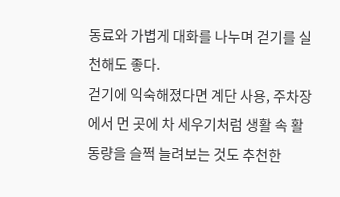동료와 가볍게 대화를 나누며 걷기를 실천해도 좋다.
걷기에 익숙해졌다면 계단 사용, 주차장에서 먼 곳에 차 세우기처럼 생활 속 활동량을 슬쩍 늘려보는 것도 추천한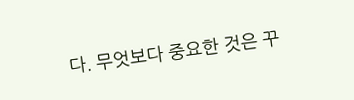다. 무엇보다 중요한 것은 꾸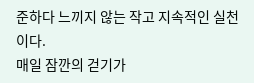준하다 느끼지 않는 작고 지속적인 실천이다.
매일 잠깐의 걷기가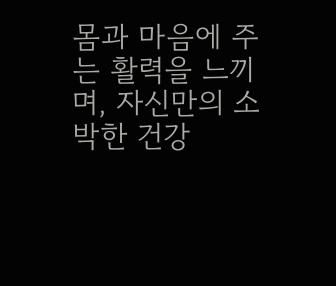몸과 마음에 주는 활력을 느끼며, 자신만의 소박한 건강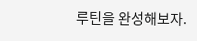루틴을 완성해보자.